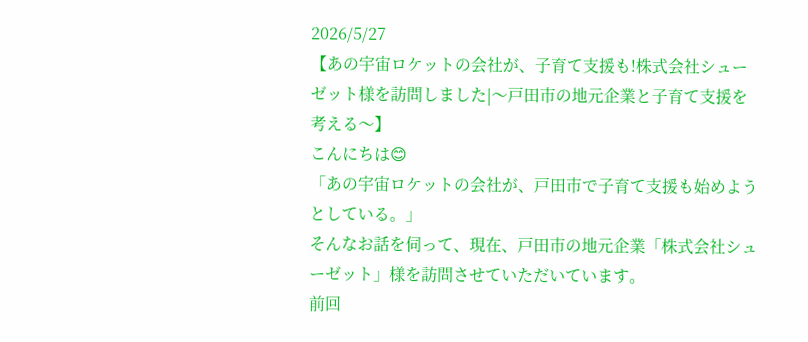2026/5/27
【あの宇宙ロケットの会社が、子育て支援も!株式会社シューゼット様を訪問しました|〜戸田市の地元企業と子育て支援を考える〜】
こんにちは😊
「あの宇宙ロケットの会社が、戸田市で子育て支援も始めようとしている。」
そんなお話を伺って、現在、戸田市の地元企業「株式会社シューゼット」様を訪問させていただいています。
前回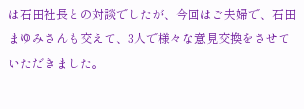は石田社長との対談でしたが、今回はご夫婦で、石田まゆみさんも交えて、3人で様々な意見交換をさせていただきました。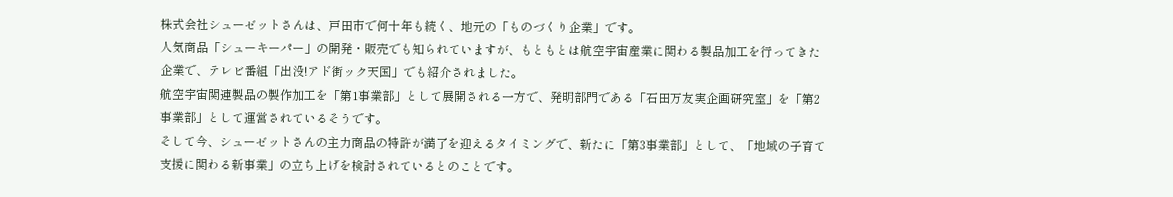株式会社シューゼットさんは、戸田市で何十年も続く、地元の「ものづくり企業」です。
人気商品「シューキーパー」の開発・販売でも知られていますが、もともとは航空宇宙産業に関わる製品加工を行ってきた企業で、テレビ番組「出没!アド街ック天国」でも紹介されました。
航空宇宙関連製品の製作加工を「第1事業部」として展開される一方で、発明部門である「石田万友実企画研究室」を「第2事業部」として運営されているそうです。
そして今、シューゼットさんの主力商品の特許が満了を迎えるタイミングで、新たに「第3事業部」として、「地域の子育て支援に関わる新事業」の立ち上げを検討されているとのことです。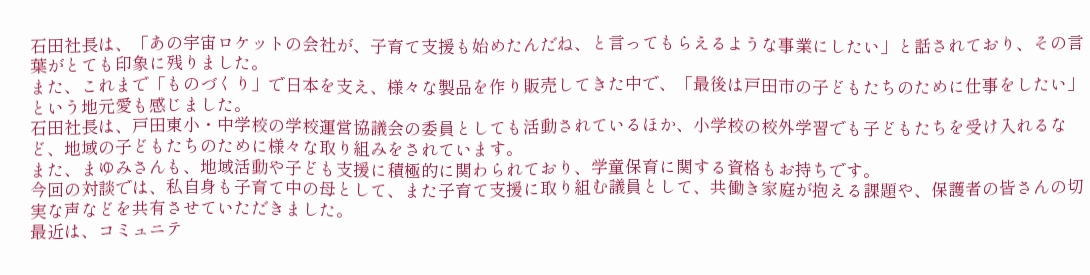石田社長は、「あの宇宙ロケットの会社が、子育て支援も始めたんだね、と言ってもらえるような事業にしたい」と話されており、その言葉がとても印象に残りました。
また、これまで「ものづくり」で日本を支え、様々な製品を作り販売してきた中で、「最後は戸田市の子どもたちのために仕事をしたい」という地元愛も感じました。
石田社長は、戸田東小・中学校の学校運営協議会の委員としても活動されているほか、小学校の校外学習でも子どもたちを受け入れるなど、地域の子どもたちのために様々な取り組みをされています。
また、まゆみさんも、地域活動や子ども支援に積極的に関わられており、学童保育に関する資格もお持ちです。
今回の対談では、私自身も子育て中の母として、また子育て支援に取り組む議員として、共働き家庭が抱える課題や、保護者の皆さんの切実な声などを共有させていただきました。
最近は、コミュニテ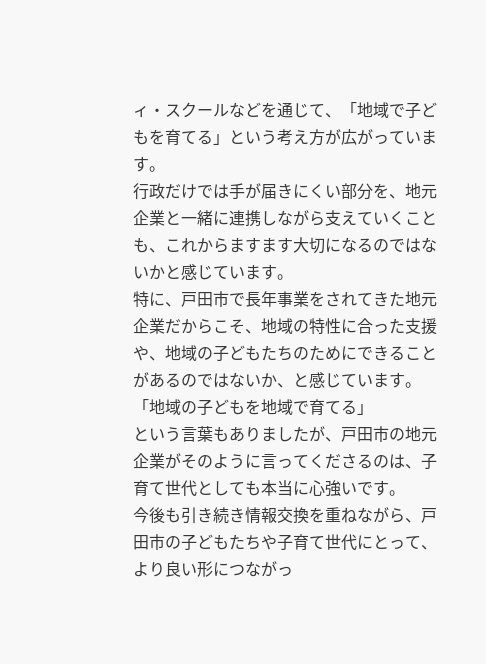ィ・スクールなどを通じて、「地域で子どもを育てる」という考え方が広がっています。
行政だけでは手が届きにくい部分を、地元企業と一緒に連携しながら支えていくことも、これからますます大切になるのではないかと感じています。
特に、戸田市で長年事業をされてきた地元企業だからこそ、地域の特性に合った支援や、地域の子どもたちのためにできることがあるのではないか、と感じています。
「地域の子どもを地域で育てる」
という言葉もありましたが、戸田市の地元企業がそのように言ってくださるのは、子育て世代としても本当に心強いです。
今後も引き続き情報交換を重ねながら、戸田市の子どもたちや子育て世代にとって、より良い形につながっ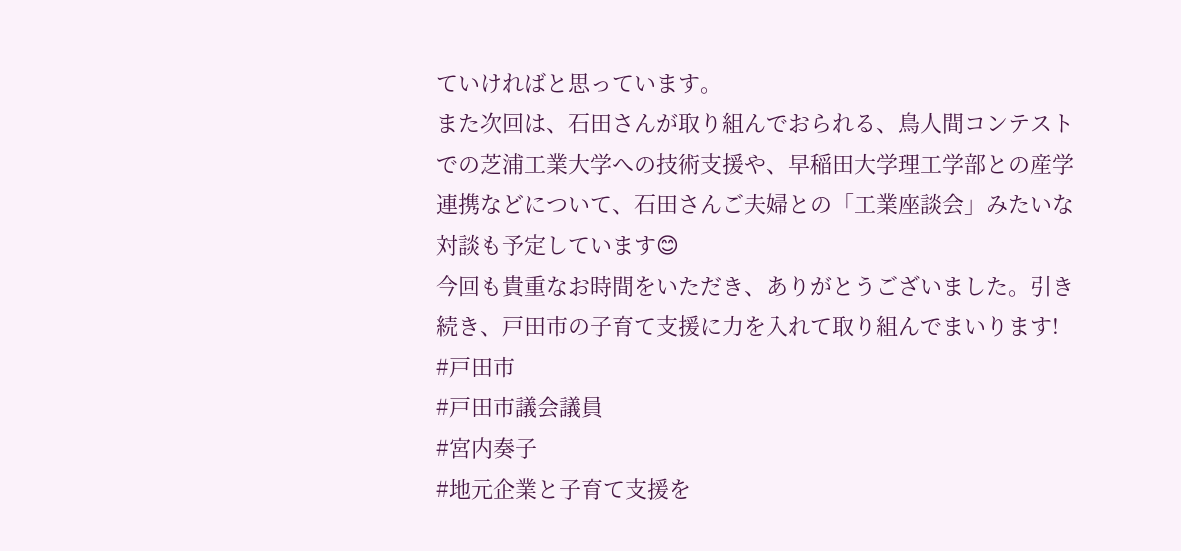ていければと思っています。
また次回は、石田さんが取り組んでおられる、鳥人間コンテストでの芝浦工業大学への技術支援や、早稲田大学理工学部との産学連携などについて、石田さんご夫婦との「工業座談会」みたいな対談も予定しています😊
今回も貴重なお時間をいただき、ありがとうございました。引き続き、戸田市の子育て支援に力を入れて取り組んでまいります!
#戸田市
#戸田市議会議員
#宮内奏子
#地元企業と子育て支援を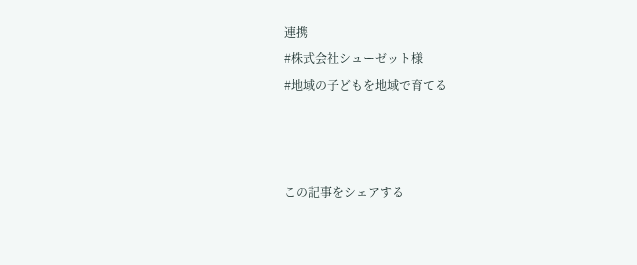連携
#株式会社シューゼット様
#地域の子どもを地域で育てる



この記事をシェアする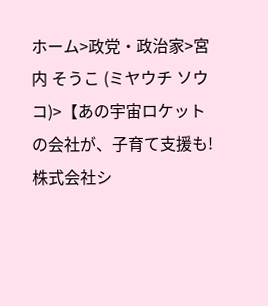ホーム>政党・政治家>宮内 そうこ (ミヤウチ ソウコ)>【あの宇宙ロケットの会社が、子育て支援も!株式会社シ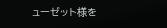ューゼット様を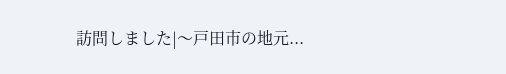訪問しました|〜戸田市の地元...